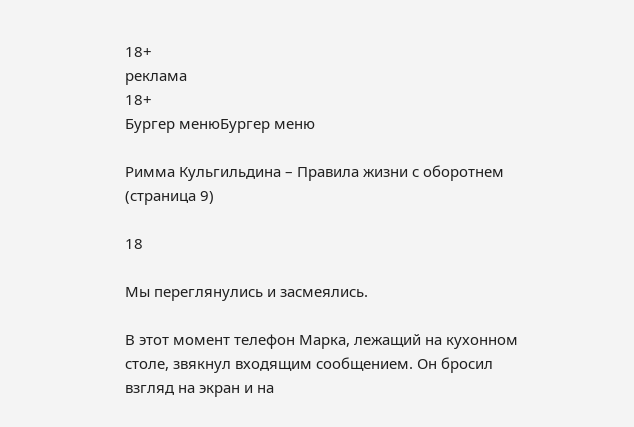18+
реклама
18+
Бургер менюБургер меню

Римма Кульгильдина – Правила жизни с оборотнем (страница 9)

18

Мы переглянулись и засмеялись.

В этот момент телефон Марка, лежащий на кухонном столе, звякнул входящим сообщением. Он бросил взгляд на экран и на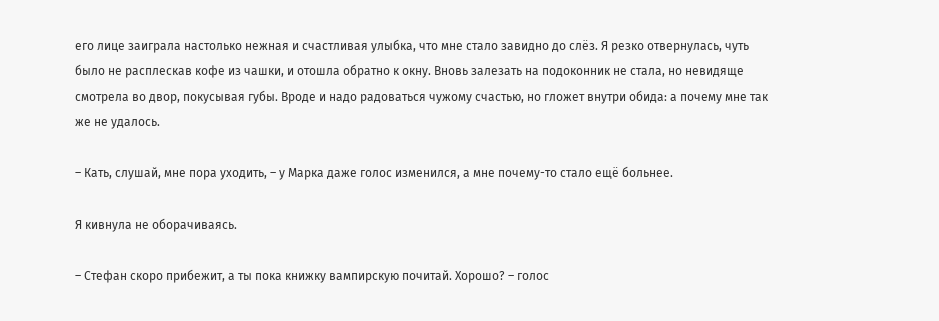его лице заиграла настолько нежная и счастливая улыбка, что мне стало завидно до слёз. Я резко отвернулась, чуть было не расплескав кофе из чашки, и отошла обратно к окну. Вновь залезать на подоконник не стала, но невидяще смотрела во двор, покусывая губы. Вроде и надо радоваться чужому счастью, но гложет внутри обида: а почему мне так же не удалось.

– Кать, слушай, мне пора уходить, – у Марка даже голос изменился, а мне почему-то стало ещё больнее.

Я кивнула не оборачиваясь.

– Стефан скоро прибежит, а ты пока книжку вампирскую почитай. Хорошо? – голос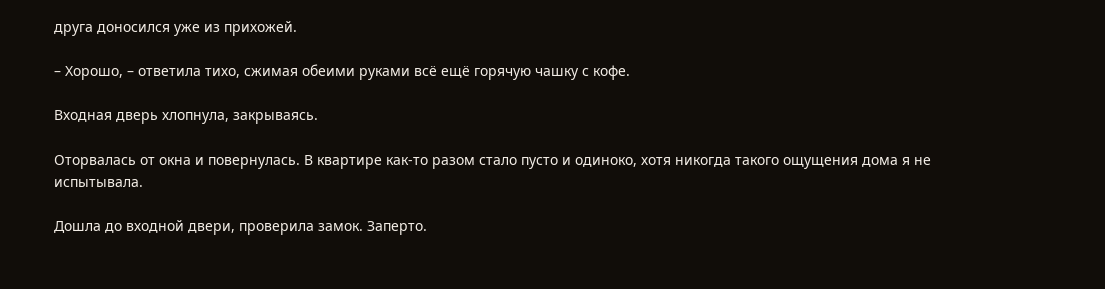друга доносился уже из прихожей.

– Хорошо, – ответила тихо, сжимая обеими руками всё ещё горячую чашку с кофе.

Входная дверь хлопнула, закрываясь.

Оторвалась от окна и повернулась. В квартире как-то разом стало пусто и одиноко, хотя никогда такого ощущения дома я не испытывала.

Дошла до входной двери, проверила замок. Заперто.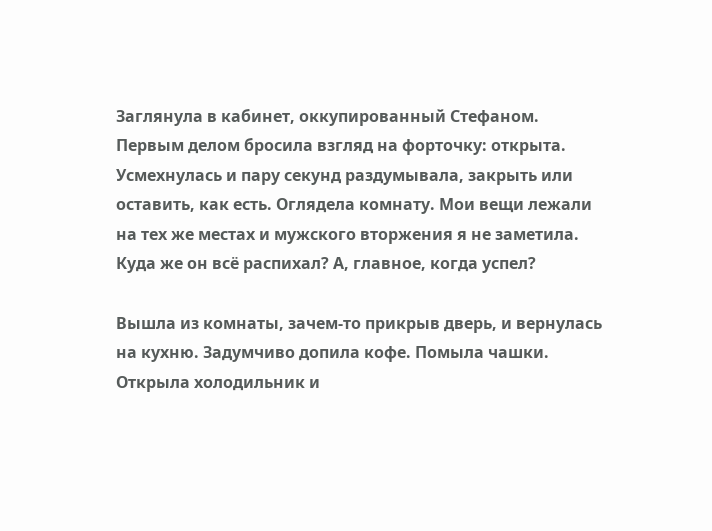Заглянула в кабинет, оккупированный Стефаном. Первым делом бросила взгляд на форточку: открыта. Усмехнулась и пару секунд раздумывала, закрыть или оставить, как есть. Оглядела комнату. Мои вещи лежали на тех же местах и мужского вторжения я не заметила. Куда же он всё распихал? А, главное, когда успел?

Вышла из комнаты, зачем-то прикрыв дверь, и вернулась на кухню. Задумчиво допила кофе. Помыла чашки. Открыла холодильник и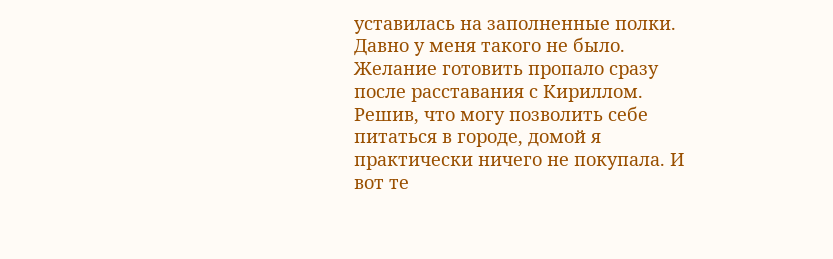уставилась на заполненные полки. Давно у меня такого не было. Желание готовить пропало сразу после расставания с Кириллом. Решив, что могу позволить себе питаться в городе, домой я практически ничего не покупала. И вот те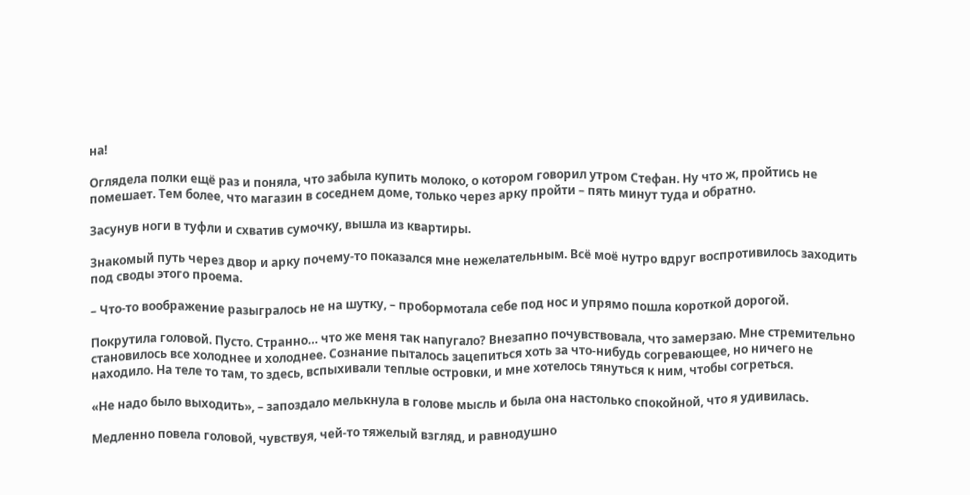на!

Оглядела полки ещё раз и поняла, что забыла купить молоко, о котором говорил утром Стефан. Ну что ж, пройтись не помешает. Тем более, что магазин в соседнем доме, только через арку пройти – пять минут туда и обратно.

Засунув ноги в туфли и схватив сумочку, вышла из квартиры.

Знакомый путь через двор и арку почему-то показался мне нежелательным. Всё моё нутро вдруг воспротивилось заходить под своды этого проема.

– Что-то воображение разыгралось не на шутку, – пробормотала себе под нос и упрямо пошла короткой дорогой.

Покрутила головой. Пусто. Странно… что же меня так напугало? Внезапно почувствовала, что замерзаю. Мне стремительно становилось все холоднее и холоднее. Сознание пыталось зацепиться хоть за что-нибудь согревающее, но ничего не находило. На теле то там, то здесь, вспыхивали теплые островки, и мне хотелось тянуться к ним, чтобы согреться.

«Не надо было выходить», – запоздало мелькнула в голове мысль и была она настолько спокойной, что я удивилась.

Медленно повела головой, чувствуя, чей-то тяжелый взгляд, и равнодушно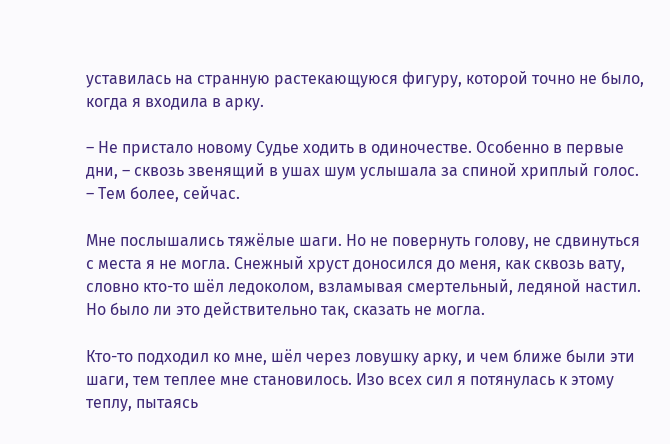уставилась на странную растекающуюся фигуру, которой точно не было, когда я входила в арку.

– Не пристало новому Судье ходить в одиночестве. Особенно в первые дни, – сквозь звенящий в ушах шум услышала за спиной хриплый голос. – Тем более, сейчас.

Мне послышались тяжёлые шаги. Но не повернуть голову, не сдвинуться с места я не могла. Снежный хруст доносился до меня, как сквозь вату, словно кто-то шёл ледоколом, взламывая смертельный, ледяной настил. Но было ли это действительно так, сказать не могла.

Кто-то подходил ко мне, шёл через ловушку арку, и чем ближе были эти шаги, тем теплее мне становилось. Изо всех сил я потянулась к этому теплу, пытаясь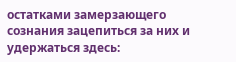остатками замерзающего сознания зацепиться за них и удержаться здесь: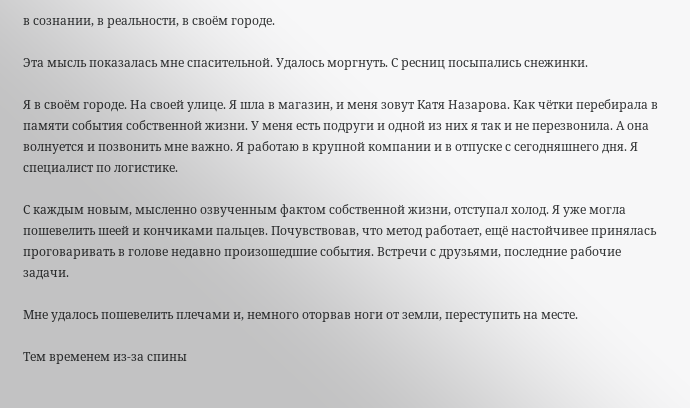в сознании, в реальности, в своём городе.

Эта мысль показалась мне спасительной. Удалось моргнуть. С ресниц посыпались снежинки.

Я в своём городе. На своей улице. Я шла в магазин, и меня зовут Катя Назарова. Как чётки перебирала в памяти события собственной жизни. У меня есть подруги и одной из них я так и не перезвонила. А она волнуется и позвонить мне важно. Я работаю в крупной компании и в отпуске с сегодняшнего дня. Я специалист по логистике.

С каждым новым, мысленно озвученным фактом собственной жизни, отступал холод. Я уже могла пошевелить шеей и кончиками пальцев. Почувствовав, что метод работает, ещё настойчивее принялась проговаривать в голове недавно произошедшие события. Встречи с друзьями, последние рабочие задачи.

Мне удалось пошевелить плечами и, немного оторвав ноги от земли, переступить на месте.

Тем временем из-за спины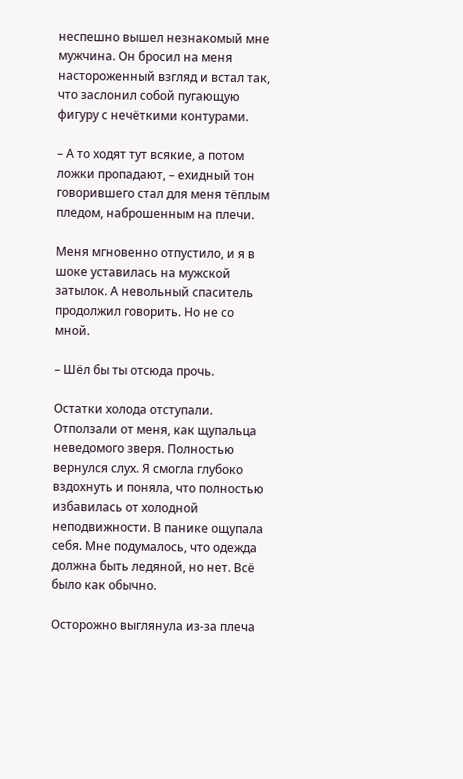неспешно вышел незнакомый мне мужчина. Он бросил на меня настороженный взгляд и встал так, что заслонил собой пугающую фигуру с нечёткими контурами.

– А то ходят тут всякие, а потом ложки пропадают, – ехидный тон говорившего стал для меня тёплым пледом, наброшенным на плечи.

Меня мгновенно отпустило, и я в шоке уставилась на мужской затылок. А невольный спаситель продолжил говорить. Но не со мной.

– Шёл бы ты отсюда прочь.

Остатки холода отступали. Отползали от меня, как щупальца неведомого зверя. Полностью вернулся слух. Я смогла глубоко вздохнуть и поняла, что полностью избавилась от холодной неподвижности. В панике ощупала себя. Мне подумалось, что одежда должна быть ледяной, но нет. Всё было как обычно.

Осторожно выглянула из-за плеча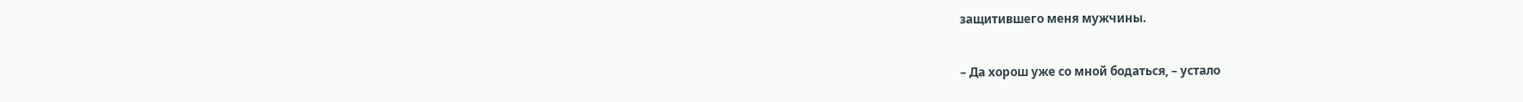защитившего меня мужчины.

– Да хорош уже со мной бодаться, – устало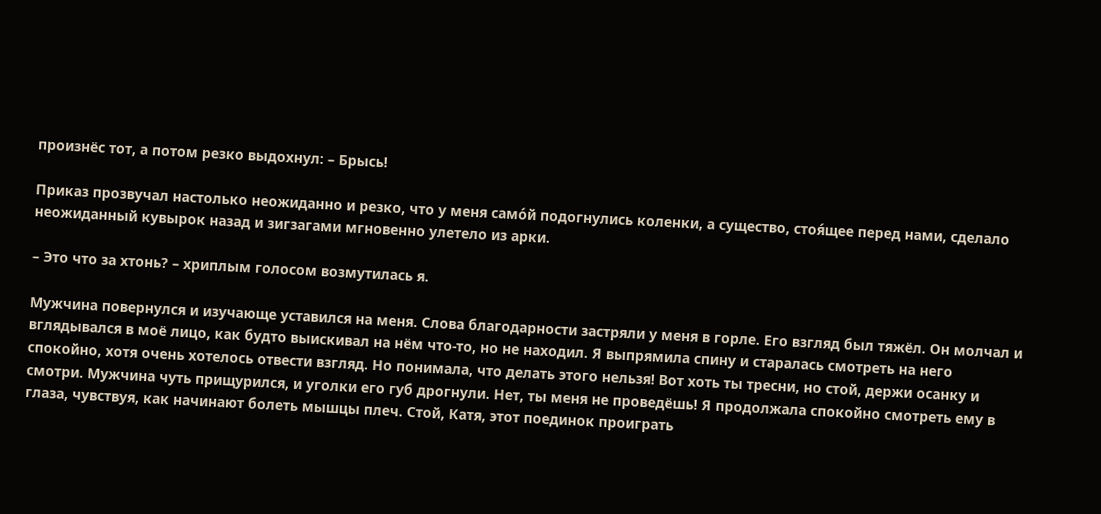произнёс тот, а потом резко выдохнул: – Брысь!

Приказ прозвучал настолько неожиданно и резко, что у меня само́й подогнулись коленки, а существо, стоя́щее перед нами, сделало неожиданный кувырок назад и зигзагами мгновенно улетело из арки.

– Это что за хтонь? – хриплым голосом возмутилась я.

Мужчина повернулся и изучающе уставился на меня. Слова благодарности застряли у меня в горле. Его взгляд был тяжёл. Он молчал и вглядывался в моё лицо, как будто выискивал на нём что-то, но не находил. Я выпрямила спину и старалась смотреть на него спокойно, хотя очень хотелось отвести взгляд. Но понимала, что делать этого нельзя! Вот хоть ты тресни, но стой, держи осанку и смотри. Мужчина чуть прищурился, и уголки его губ дрогнули. Нет, ты меня не проведёшь! Я продолжала спокойно смотреть ему в глаза, чувствуя, как начинают болеть мышцы плеч. Стой, Катя, этот поединок проиграть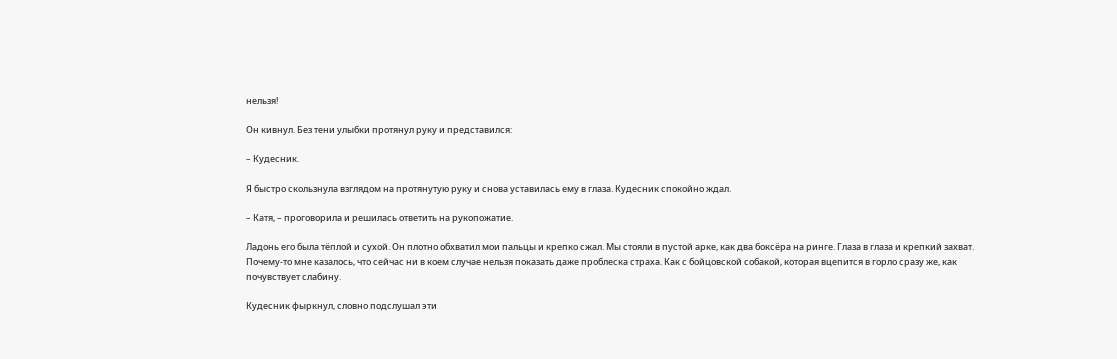нельзя!

Он кивнул. Без тени улыбки протянул руку и представился:

– Кудесник.

Я быстро скользнула взглядом на протянутую руку и снова уставилась ему в глаза. Кудесник спокойно ждал.

– Катя, – проговорила и решилась ответить на рукопожатие.

Ладонь его была тёплой и сухой. Он плотно обхватил мои пальцы и крепко сжал. Мы стояли в пустой арке, как два боксёра на ринге. Глаза в глаза и крепкий захват. Почему-то мне казалось, что сейчас ни в коем случае нельзя показать даже проблеска страха. Как с бойцовской собакой, которая вцепится в горло сразу же, как почувствует слабину.

Кудесник фыркнул, словно подслушал эти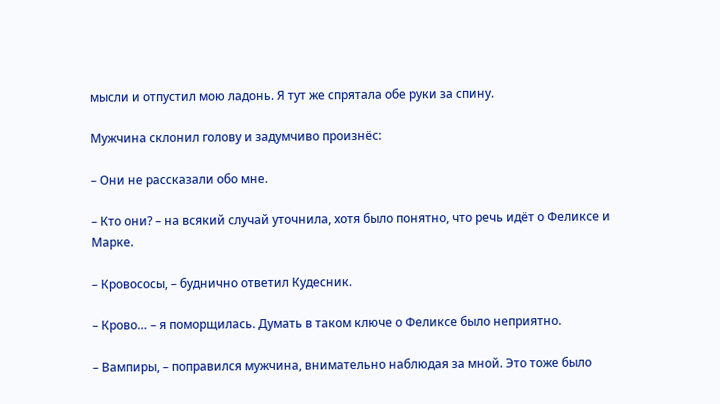мысли и отпустил мою ладонь. Я тут же спрятала обе руки за спину.

Мужчина склонил голову и задумчиво произнёс:

– Они не рассказали обо мне.

– Кто они? – на всякий случай уточнила, хотя было понятно, что речь идёт о Феликсе и Марке.

– Кровососы, – буднично ответил Кудесник.

– Крово… – я поморщилась. Думать в таком ключе о Феликсе было неприятно.

– Вампиры, – поправился мужчина, внимательно наблюдая за мной. Это тоже было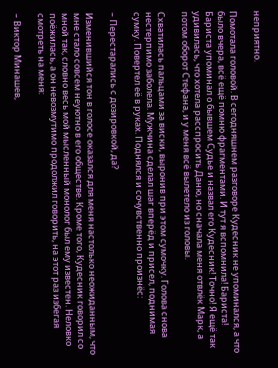неприятно.

Помотала головой. В сегодняшнем разговоре Кудесник не упоминался, а что было вчера, всё ещё помню фрагментами. И тут я вспомнила! Бариста! Бариста упоминал о бывшем Судье и назвал его Кудесник! Точно! Я ещё так удивилась, что хотела расспросить Даню, но сначала меня отвлёк Марк, а потом оборот Стефана, и у меня всё вылетело из головы.

Схватилась пальцами за виски, выронив при этом сумочку. Голова снова нестерпимо заболела. Мужчина сделал шаг вперёд и присел, поднимая сумку. Повертел её в руках. Поднялся и сочувственно произнёс:

– Перестарались с дозировкой, да?

Изменившийся тон в голосе оказался для меня настолько неожиданным, что мне стало совсем неуютно в его обществе. Кроме того, Кудесник говорил со мной так, словно весь мой мысленный монолог был ему известен. Неловко поёжилась, а он невозмутимо продолжил говорить, на этот раз избегая смотреть на меня:

– Виктор Минашев,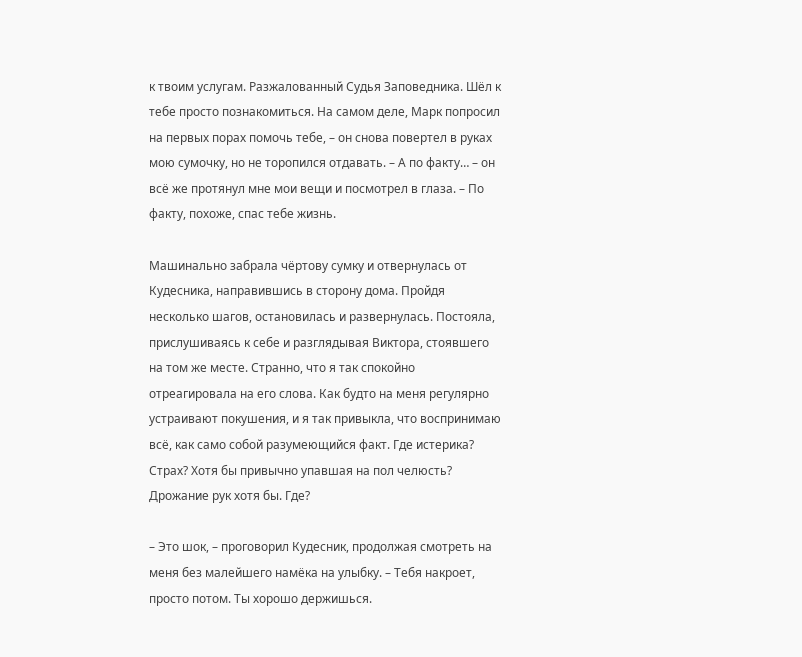к твоим услугам. Разжалованный Судья Заповедника. Шёл к тебе просто познакомиться. На самом деле, Марк попросил на первых порах помочь тебе, – он снова повертел в руках мою сумочку, но не торопился отдавать. – А по факту… – он всё же протянул мне мои вещи и посмотрел в глаза. – По факту, похоже, спас тебе жизнь.

Машинально забрала чёртову сумку и отвернулась от Кудесника, направившись в сторону дома. Пройдя несколько шагов, остановилась и развернулась. Постояла, прислушиваясь к себе и разглядывая Виктора, стоявшего на том же месте. Странно, что я так спокойно отреагировала на его слова. Как будто на меня регулярно устраивают покушения, и я так привыкла, что воспринимаю всё, как само собой разумеющийся факт. Где истерика? Страх? Хотя бы привычно упавшая на пол челюсть? Дрожание рук хотя бы. Где?

– Это шок, – проговорил Кудесник, продолжая смотреть на меня без малейшего намёка на улыбку. – Тебя накроет, просто потом. Ты хорошо держишься.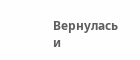Вернулась и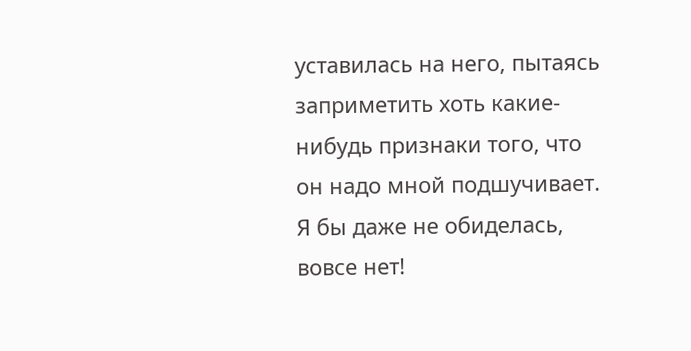уставилась на него, пытаясь заприметить хоть какие-нибудь признаки того, что он надо мной подшучивает. Я бы даже не обиделась, вовсе нет!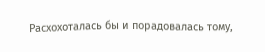Расхохоталась бы и порадовалась тому,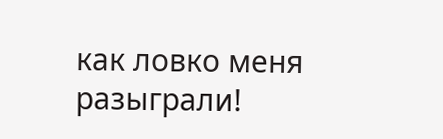как ловко меня разыграли!